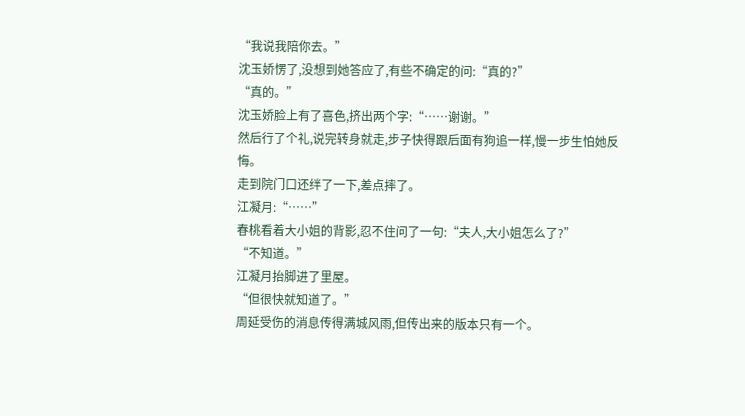“我说我陪你去。”
沈玉娇愣了,没想到她答应了,有些不确定的问:“真的?”
“真的。”
沈玉娇脸上有了喜色,挤出两个字:“……谢谢。”
然后行了个礼,说完转身就走,步子快得跟后面有狗追一样,慢一步生怕她反悔。
走到院门口还绊了一下,差点摔了。
江凝月:“……”
春桃看着大小姐的背影,忍不住问了一句:“夫人,大小姐怎么了?”
“不知道。”
江凝月抬脚进了里屋。
“但很快就知道了。”
周延受伤的消息传得满城风雨,但传出来的版本只有一个。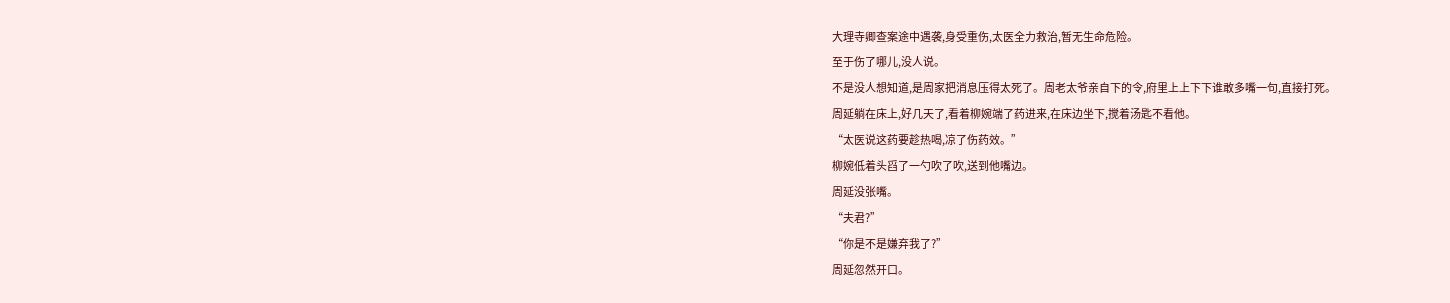大理寺卿查案途中遇袭,身受重伤,太医全力救治,暂无生命危险。
至于伤了哪儿,没人说。
不是没人想知道,是周家把消息压得太死了。周老太爷亲自下的令,府里上上下下谁敢多嘴一句,直接打死。
周延躺在床上,好几天了,看着柳婉端了药进来,在床边坐下,搅着汤匙不看他。
“太医说这药要趁热喝,凉了伤药效。”
柳婉低着头舀了一勺吹了吹,送到他嘴边。
周延没张嘴。
“夫君?”
“你是不是嫌弃我了?”
周延忽然开口。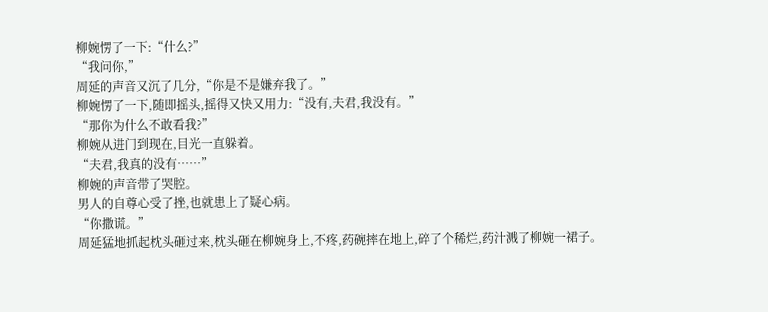柳婉愣了一下:“什么?”
“我问你,”
周延的声音又沉了几分,“你是不是嫌弃我了。”
柳婉愣了一下,随即摇头,摇得又快又用力:“没有,夫君,我没有。”
“那你为什么不敢看我?”
柳婉从进门到现在,目光一直躲着。
“夫君,我真的没有……”
柳婉的声音带了哭腔。
男人的自尊心受了挫,也就患上了疑心病。
“你撒谎。”
周延猛地抓起枕头砸过来,枕头砸在柳婉身上,不疼,药碗摔在地上,碎了个稀烂,药汁溅了柳婉一裙子。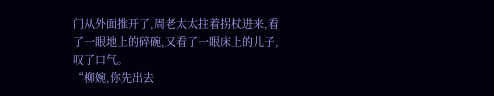门从外面推开了,周老太太拄着拐杖进来,看了一眼地上的碎碗,又看了一眼床上的儿子,叹了口气。
“柳婉,你先出去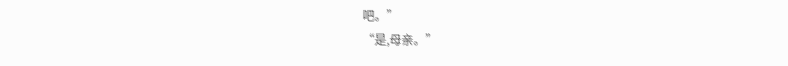吧。”
“是,母亲。”